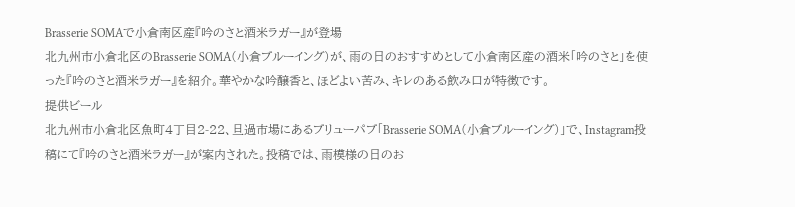Brasserie SOMAで小倉南区産『吟のさと酒米ラガー』が登場
北九州市小倉北区のBrasserie SOMA(小倉ブルーイング)が、雨の日のおすすめとして小倉南区産の酒米「吟のさと」を使った『吟のさと酒米ラガー』を紹介。華やかな吟醸香と、ほどよい苦み、キレのある飲み口が特徴です。
提供ビール
北九州市小倉北区魚町4丁目2-22、旦過市場にあるブリューパブ「Brasserie SOMA(小倉ブルーイング)」で、Instagram投稿にて『吟のさと酒米ラガー』が案内された。投稿では、雨模様の日のお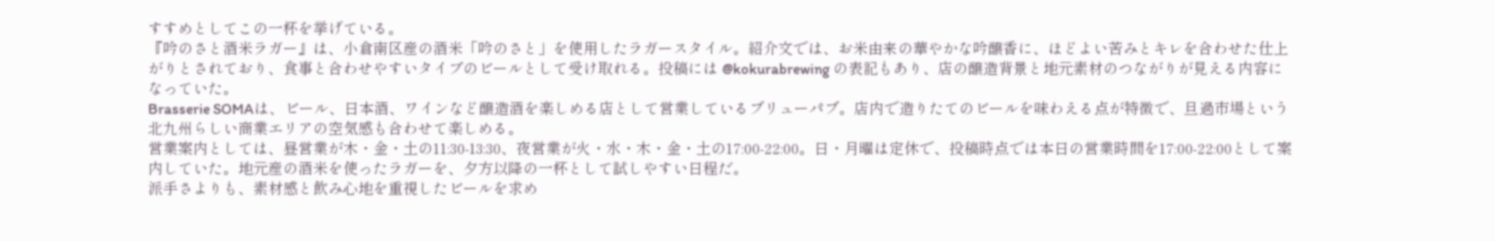すすめとしてこの一杯を挙げている。
『吟のさと酒米ラガー』は、小倉南区産の酒米「吟のさと」を使用したラガースタイル。紹介文では、お米由来の華やかな吟醸香に、ほどよい苦みとキレを合わせた仕上がりとされており、食事と合わせやすいタイプのビールとして受け取れる。投稿には @kokurabrewing の表記もあり、店の醸造背景と地元素材のつながりが見える内容になっていた。
Brasserie SOMAは、ビール、日本酒、ワインなど醸造酒を楽しめる店として営業しているブリューパブ。店内で造りたてのビールを味わえる点が特徴で、旦過市場という北九州らしい商業エリアの空気感も合わせて楽しめる。
営業案内としては、昼営業が木・金・土の11:30-13:30、夜営業が火・水・木・金・土の17:00-22:00。日・月曜は定休で、投稿時点では本日の営業時間を17:00-22:00として案内していた。地元産の酒米を使ったラガーを、夕方以降の一杯として試しやすい日程だ。
派手さよりも、素材感と飲み心地を重視したビールを求め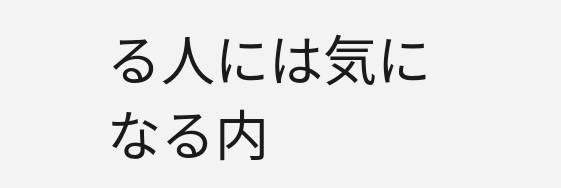る人には気になる内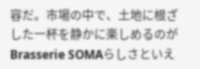容だ。市場の中で、土地に根ざした一杯を静かに楽しめるのがBrasserie SOMAらしさといえ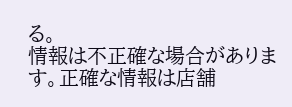る。
情報は不正確な場合があります。正確な情報は店舗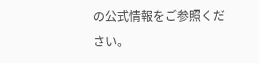の公式情報をご参照ください。